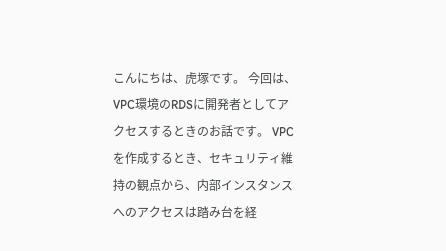こんにちは、虎塚です。 今回は、VPC環境のRDSに開発者としてアクセスするときのお話です。 VPCを作成するとき、セキュリティ維持の観点から、内部インスタンスへのアクセスは踏み台を経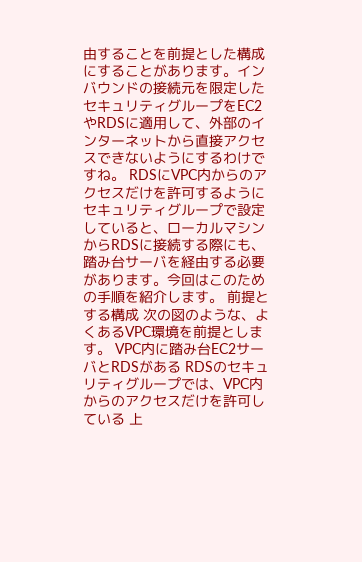由することを前提とした構成にすることがあります。インバウンドの接続元を限定したセキュリティグループをEC2やRDSに適用して、外部のインターネットから直接アクセスできないようにするわけですね。 RDSにVPC内からのアクセスだけを許可するようにセキュリティグループで設定していると、ローカルマシンからRDSに接続する際にも、踏み台サーバを経由する必要があります。今回はこのための手順を紹介します。 前提とする構成 次の図のような、よくあるVPC環境を前提とします。 VPC内に踏み台EC2サーバとRDSがある RDSのセキュリティグループでは、VPC内からのアクセスだけを許可している 上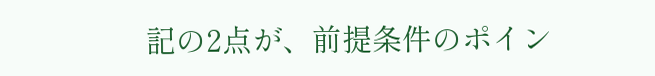記の2点が、前提条件のポイン